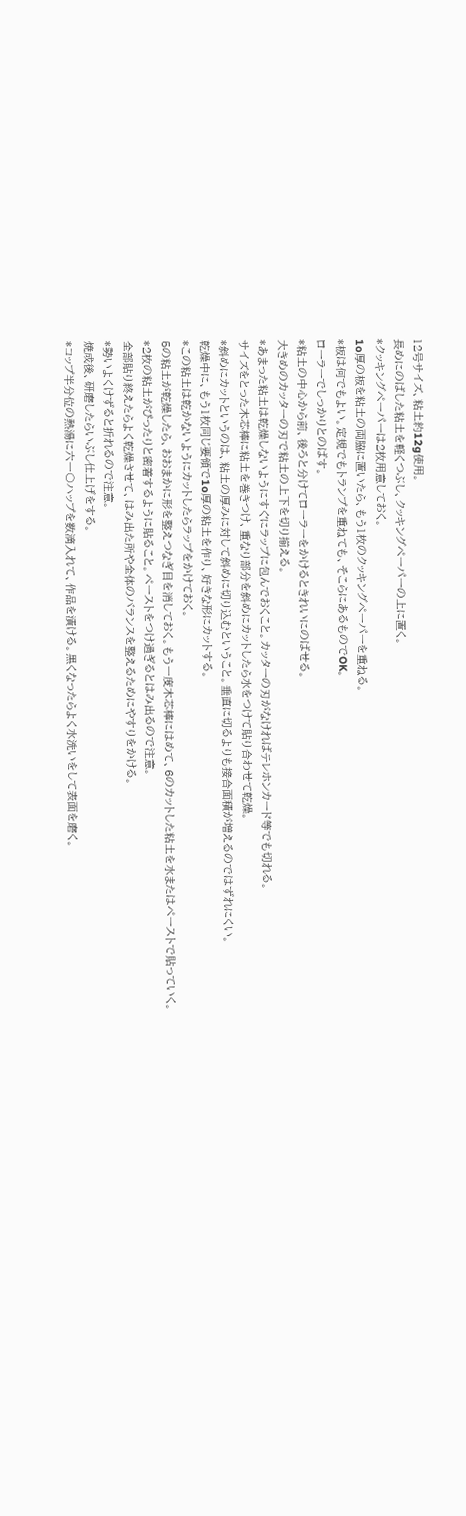12号サイズ、粘土約12g使用。
長めにのばした粘土を軽くつぶし、クッキングペーパーの上に置く。
*クッキングペーパーは2枚用意しておく。
1o厚の板を粘土の両脇に置いたら、もう1枚のクッキングペーパーを重ねる。
*板は何でもよい。定規でもトランプを重ねても、そこらにあるものでOK。
ローラーでしっかりとのばす。
*粘土の中心から前、後ろと分けてローラーをかけるときれいにのばせる。
大きめのカッターの刃で粘土の上下を切り揃える。
*あまった粘土は乾燥しないようにすぐにラップに包んでおくこと。カッターの刃がなければテレホンカード等でも切れる。
サイズをとった木芯棒に粘土を巻きつけ、重なり部分を斜めにカットしたら水をつけて貼り合わせて乾燥。
*斜めにカットというのは、粘土の厚みに対して斜めに切り込むということ。垂直に切るよりも接合面積が増えるのではずれにくい。
乾燥中に、もう1枚同じ要領で1o厚の粘土を作り、好きな形にカットする。
*この粘土は乾かないようにカットしたらラップをかけておく。
5の粘土が乾燥したら、おおまかに形を整えつなぎ目を消しておく。もう一度木芯棒にはめて、6のカットした粘土を水またはペーストで貼っていく。
*2枚の粘土がぴったりと密着するように貼ること。ペーストをつけ過ぎるとはみ出るので注意。
全部貼り終えたらよく乾燥させて、はみ出た所や全体のバランスを整えるためにやすりをかける。
*勢いよくけずると折れるので注意。
焼成後、研磨したらいぶし仕上げをする。
*コップ半分位の熱湯に六一〇ハップを数滴入れて、作品を漬ける。黒くなったらよく水洗いをして表面を磨く。